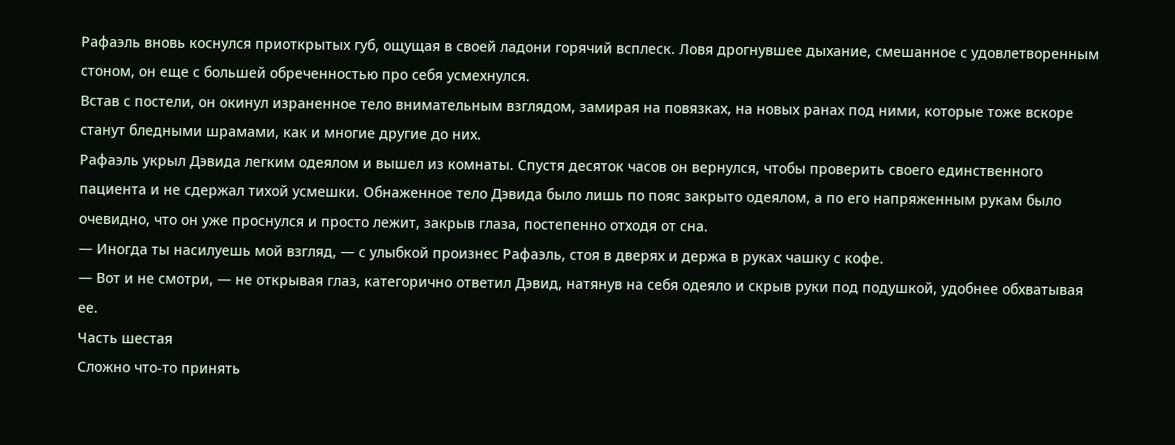Рафаэль вновь коснулся приоткрытых губ, ощущая в своей ладони горячий всплеск. Ловя дрогнувшее дыхание, смешанное с удовлетворенным стоном, он еще с большей обреченностью про себя усмехнулся.
Встав с постели, он окинул израненное тело внимательным взглядом, замирая на повязках, на новых ранах под ними, которые тоже вскоре станут бледными шрамами, как и многие другие до них.
Рафаэль укрыл Дэвида легким одеялом и вышел из комнаты. Спустя десяток часов он вернулся, чтобы проверить своего единственного пациента и не сдержал тихой усмешки. Обнаженное тело Дэвида было лишь по пояс закрыто одеялом, а по его напряженным рукам было очевидно, что он уже проснулся и просто лежит, закрыв глаза, постепенно отходя от сна.
— Иногда ты насилуешь мой взгляд, — с улыбкой произнес Рафаэль, стоя в дверях и держа в руках чашку с кофе.
— Вот и не смотри, — не открывая глаз, категорично ответил Дэвид, натянув на себя одеяло и скрыв руки под подушкой, удобнее обхватывая ее.
Часть шестая
Сложно что-то принять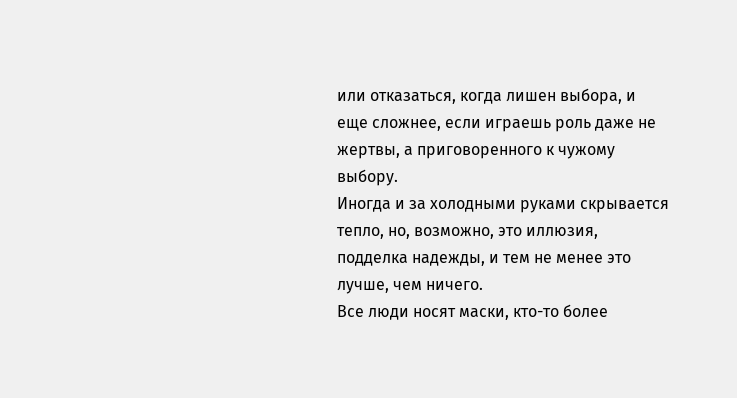или отказаться, когда лишен выбора, и еще сложнее, если играешь роль даже не жертвы, а приговоренного к чужому выбору.
Иногда и за холодными руками скрывается тепло, но, возможно, это иллюзия, подделка надежды, и тем не менее это лучше, чем ничего.
Все люди носят маски, кто-то более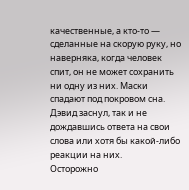качественные, а кто-то — сделанные на скорую руку, но наверняка, когда человек спит, он не может сохранить ни одну из них. Маски спадают под покровом сна.
Дэвид заснул, так и не дождавшись ответа на свои слова или хотя бы какой-либо реакции на них.
Осторожно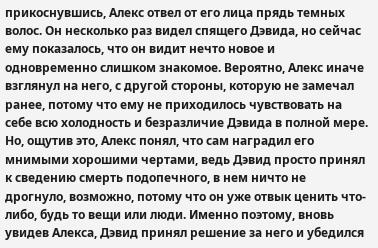прикоснувшись, Алекс отвел от его лица прядь темных волос. Он несколько раз видел спящего Дэвида, но сейчас ему показалось, что он видит нечто новое и одновременно слишком знакомое. Вероятно, Алекс иначе взглянул на него, с другой стороны, которую не замечал ранее, потому что ему не приходилось чувствовать на себе всю холодность и безразличие Дэвида в полной мере. Но, ощутив это, Алекс понял, что сам наградил его мнимыми хорошими чертами, ведь Дэвид просто принял к сведению смерть подопечного, в нем ничто не дрогнуло, возможно, потому что он уже отвык ценить что-либо, будь то вещи или люди. Именно поэтому, вновь увидев Алекса, Дэвид принял решение за него и убедился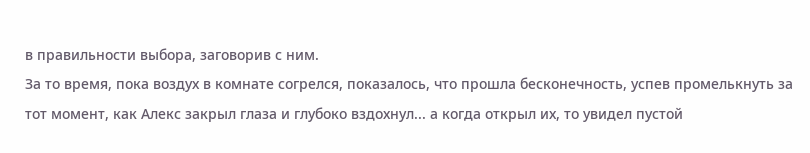в правильности выбора, заговорив с ним.
За то время, пока воздух в комнате согрелся, показалось, что прошла бесконечность, успев промелькнуть за тот момент, как Алекс закрыл глаза и глубоко вздохнул... а когда открыл их, то увидел пустой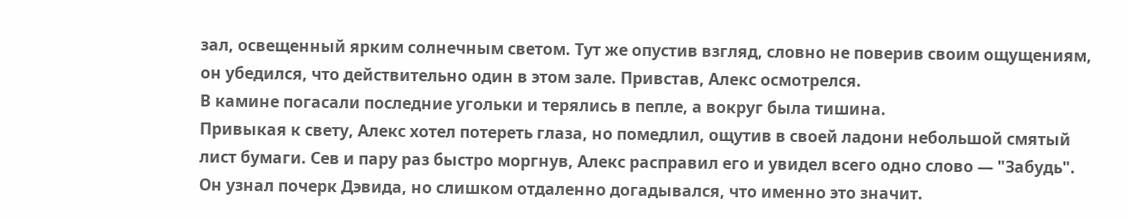зал, освещенный ярким солнечным светом. Тут же опустив взгляд, словно не поверив своим ощущениям, он убедился, что действительно один в этом зале. Привстав, Алекс осмотрелся.
В камине погасали последние угольки и терялись в пепле, а вокруг была тишина.
Привыкая к свету, Алекс хотел потереть глаза, но помедлил, ощутив в своей ладони небольшой смятый лист бумаги. Сев и пару раз быстро моргнув, Алекс расправил его и увидел всего одно слово — "Забудь". Он узнал почерк Дэвида, но слишком отдаленно догадывался, что именно это значит.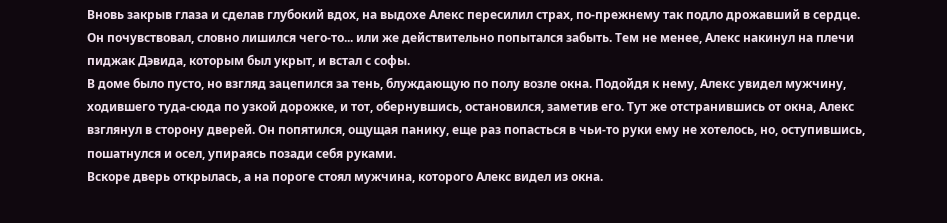Вновь закрыв глаза и сделав глубокий вдох, на выдохе Алекс пересилил страх, по-прежнему так подло дрожавший в сердце. Он почувствовал, словно лишился чего-то... или же действительно попытался забыть. Тем не менее, Алекс накинул на плечи пиджак Дэвида, которым был укрыт, и встал с софы.
В доме было пусто, но взгляд зацепился за тень, блуждающую по полу возле окна. Подойдя к нему, Алекс увидел мужчину, ходившего туда-сюда по узкой дорожке, и тот, обернувшись, остановился, заметив его. Тут же отстранившись от окна, Алекс взглянул в сторону дверей. Он попятился, ощущая панику, еще раз попасться в чьи-то руки ему не хотелось, но, оступившись, пошатнулся и осел, упираясь позади себя руками.
Вскоре дверь открылась, а на пороге стоял мужчина, которого Алекс видел из окна.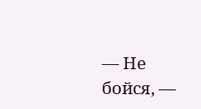— Не бойся, —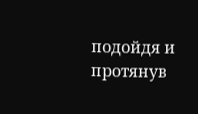подойдя и протянув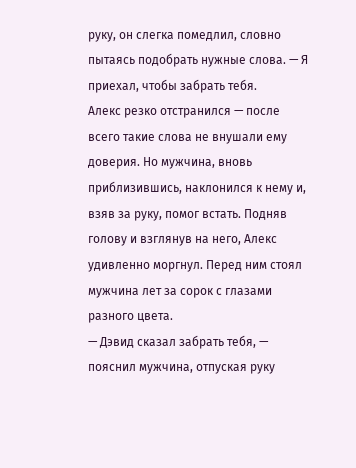руку, он слегка помедлил, словно пытаясь подобрать нужные слова. — Я приехал, чтобы забрать тебя.
Алекс резко отстранился — после всего такие слова не внушали ему доверия. Но мужчина, вновь приблизившись, наклонился к нему и, взяв за руку, помог встать. Подняв голову и взглянув на него, Алекс удивленно моргнул. Перед ним стоял мужчина лет за сорок с глазами разного цвета.
— Дэвид сказал забрать тебя, — пояснил мужчина, отпуская руку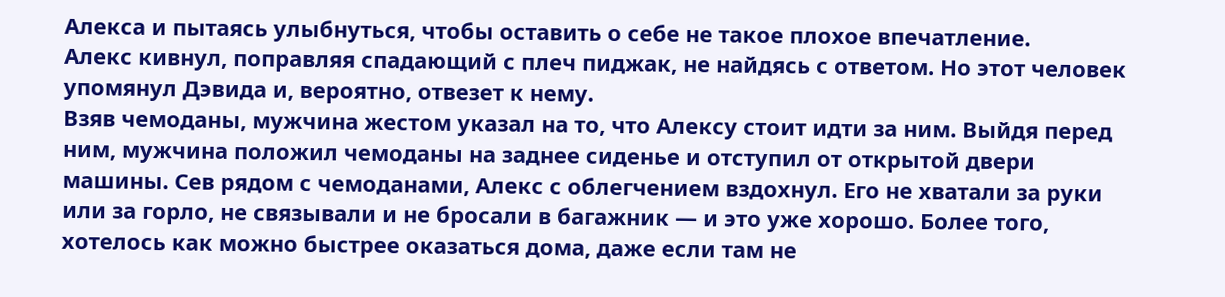Алекса и пытаясь улыбнуться, чтобы оставить о себе не такое плохое впечатление.
Алекс кивнул, поправляя спадающий с плеч пиджак, не найдясь с ответом. Но этот человек упомянул Дэвида и, вероятно, отвезет к нему.
Взяв чемоданы, мужчина жестом указал на то, что Алексу стоит идти за ним. Выйдя перед ним, мужчина положил чемоданы на заднее сиденье и отступил от открытой двери машины. Сев рядом с чемоданами, Алекс с облегчением вздохнул. Его не хватали за руки или за горло, не связывали и не бросали в багажник — и это уже хорошо. Более того, хотелось как можно быстрее оказаться дома, даже если там не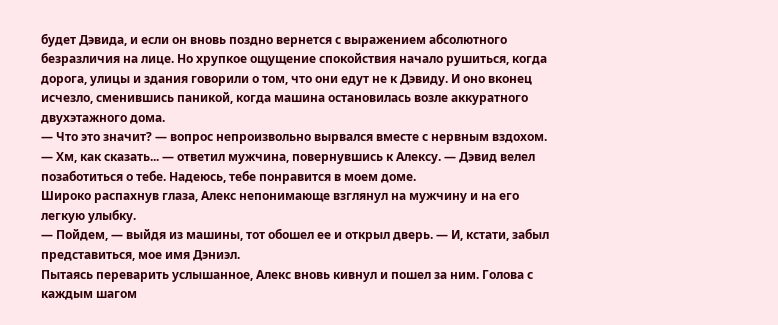будет Дэвида, и если он вновь поздно вернется с выражением абсолютного безразличия на лице. Но хрупкое ощущение спокойствия начало рушиться, когда дорога, улицы и здания говорили о том, что они едут не к Дэвиду. И оно вконец исчезло, сменившись паникой, когда машина остановилась возле аккуратного двухэтажного дома.
— Что это значит? — вопрос непроизвольно вырвался вместе с нервным вздохом.
— Хм, как сказать... — ответил мужчина, повернувшись к Алексу. — Дэвид велел позаботиться о тебе. Надеюсь, тебе понравится в моем доме.
Широко распахнув глаза, Алекс непонимающе взглянул на мужчину и на его легкую улыбку.
— Пойдем, — выйдя из машины, тот обошел ее и открыл дверь. — И, кстати, забыл представиться, мое имя Дэниэл.
Пытаясь переварить услышанное, Алекс вновь кивнул и пошел за ним. Голова с каждым шагом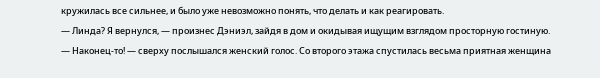кружилась все сильнее, и было уже невозможно понять, что делать и как реагировать.
— Линда? Я вернулся, — произнес Дэниэл, зайдя в дом и окидывая ищущим взглядом просторную гостиную.
— Наконец-то! — сверху послышался женский голос. Со второго этажа спустилась весьма приятная женщина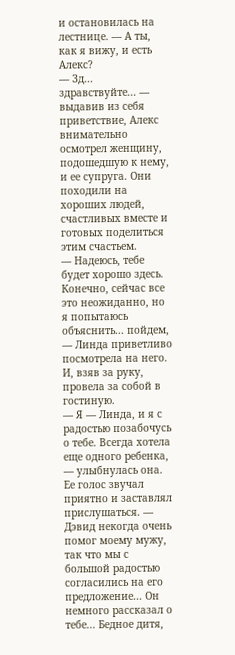и остановилась на лестнице. — А ты, как я вижу, и есть Алекс?
— Зд... здравствуйте... — выдавив из себя приветствие, Алекс внимательно осмотрел женщину, подошедшую к нему, и ее супруга. Они походили на хороших людей, счастливых вместе и готовых поделиться этим счастьем.
— Надеюсь, тебе будет хорошо здесь. Конечно, сейчас все это неожиданно, но я попытаюсь объяснить... пойдем, — Линда приветливо посмотрела на него.
И, взяв за руку, провела за собой в гостиную.
— Я — Линда, и я с радостью позабочусь о тебе. Всегда хотела еще одного ребенка, — улыбнулась она. Ее голос звучал приятно и заставлял прислушаться. — Дэвид некогда очень помог моему мужу, так что мы с большой радостью согласились на его предложение... Он немного рассказал о тебе... Бедное дитя,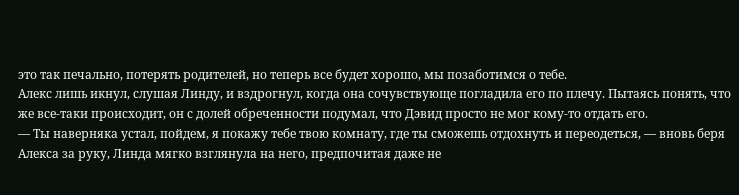это так печально, потерять родителей, но теперь все будет хорошо, мы позаботимся о тебе.
Алекс лишь икнул, слушая Линду, и вздрогнул, когда она сочувствующе погладила его по плечу. Пытаясь понять, что же все-таки происходит, он с долей обреченности подумал, что Дэвид просто не мог кому-то отдать его.
— Ты наверняка устал, пойдем, я покажу тебе твою комнату, где ты сможешь отдохнуть и переодеться, — вновь беря Алекса за руку, Линда мягко взглянула на него, предпочитая даже не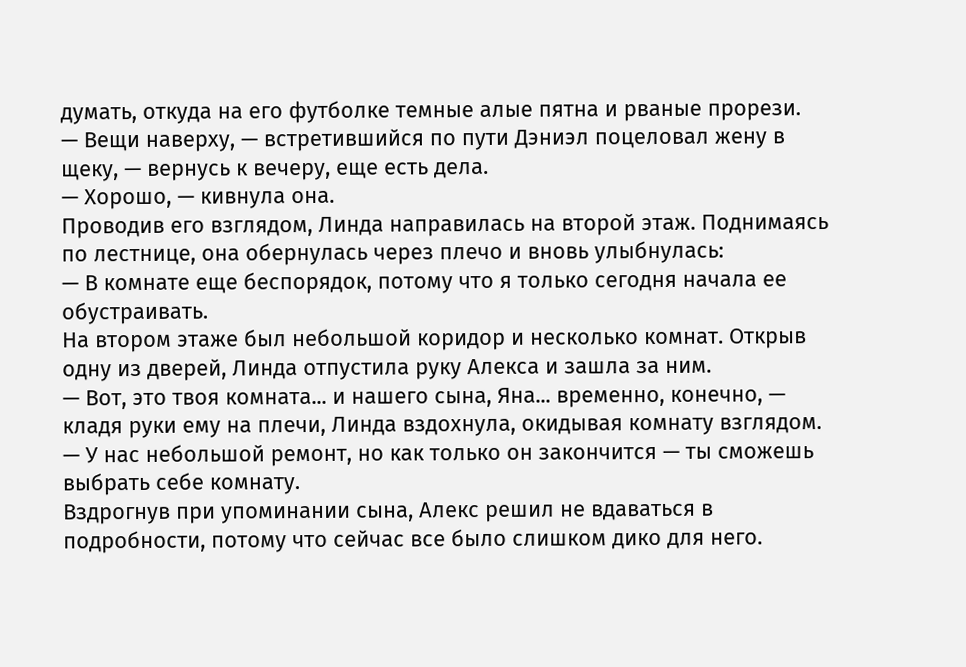думать, откуда на его футболке темные алые пятна и рваные прорези.
— Вещи наверху, — встретившийся по пути Дэниэл поцеловал жену в щеку, — вернусь к вечеру, еще есть дела.
— Хорошо, — кивнула она.
Проводив его взглядом, Линда направилась на второй этаж. Поднимаясь по лестнице, она обернулась через плечо и вновь улыбнулась:
— В комнате еще беспорядок, потому что я только сегодня начала ее обустраивать.
На втором этаже был небольшой коридор и несколько комнат. Открыв одну из дверей, Линда отпустила руку Алекса и зашла за ним.
— Вот, это твоя комната... и нашего сына, Яна... временно, конечно, — кладя руки ему на плечи, Линда вздохнула, окидывая комнату взглядом. — У нас небольшой ремонт, но как только он закончится — ты сможешь выбрать себе комнату.
Вздрогнув при упоминании сына, Алекс решил не вдаваться в подробности, потому что сейчас все было слишком дико для него.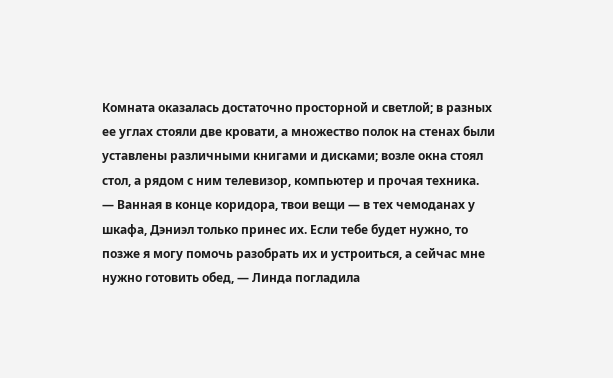Комната оказалась достаточно просторной и светлой; в разных ее углах стояли две кровати, а множество полок на стенах были уставлены различными книгами и дисками; возле окна стоял стол, а рядом с ним телевизор, компьютер и прочая техника.
— Ванная в конце коридора, твои вещи — в тех чемоданах у шкафа, Дэниэл только принес их. Если тебе будет нужно, то позже я могу помочь разобрать их и устроиться, а сейчас мне нужно готовить обед, — Линда погладила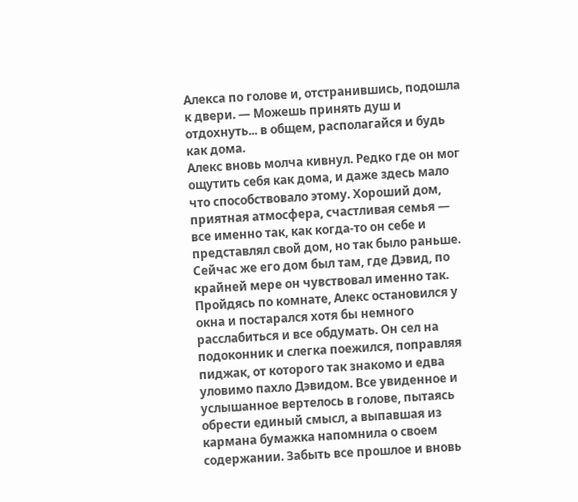Алекса по голове и, отстранившись, подошла к двери. — Можешь принять душ и отдохнуть... в общем, располагайся и будь как дома.
Алекс вновь молча кивнул. Редко где он мог ощутить себя как дома, и даже здесь мало что способствовало этому. Хороший дом, приятная атмосфера, счастливая семья — все именно так, как когда-то он себе и представлял свой дом, но так было раньше. Сейчас же его дом был там, где Дэвид, по крайней мере он чувствовал именно так.
Пройдясь по комнате, Алекс остановился у окна и постарался хотя бы немного расслабиться и все обдумать. Он сел на подоконник и слегка поежился, поправляя пиджак, от которого так знакомо и едва уловимо пахло Дэвидом. Все увиденное и услышанное вертелось в голове, пытаясь обрести единый смысл, а выпавшая из кармана бумажка напомнила о своем содержании. Забыть все прошлое и вновь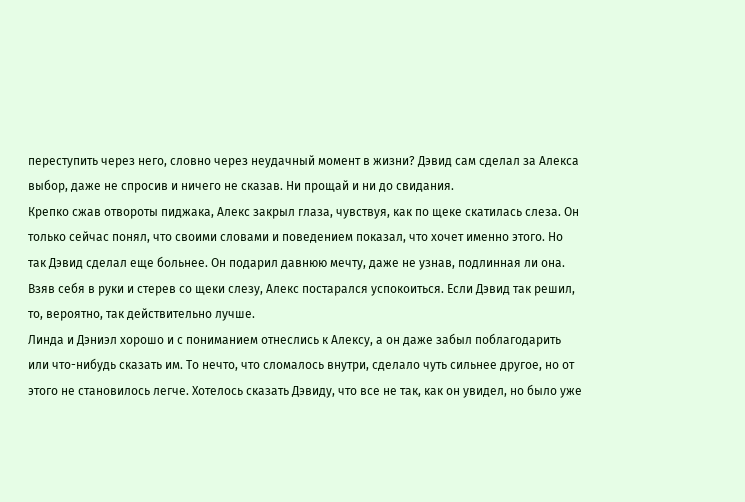переступить через него, словно через неудачный момент в жизни? Дэвид сам сделал за Алекса выбор, даже не спросив и ничего не сказав. Ни прощай и ни до свидания.
Крепко сжав отвороты пиджака, Алекс закрыл глаза, чувствуя, как по щеке скатилась слеза. Он только сейчас понял, что своими словами и поведением показал, что хочет именно этого. Но так Дэвид сделал еще больнее. Он подарил давнюю мечту, даже не узнав, подлинная ли она.
Взяв себя в руки и стерев со щеки слезу, Алекс постарался успокоиться. Если Дэвид так решил, то, вероятно, так действительно лучше.
Линда и Дэниэл хорошо и с пониманием отнеслись к Алексу, а он даже забыл поблагодарить или что-нибудь сказать им. То нечто, что сломалось внутри, сделало чуть сильнее другое, но от этого не становилось легче. Хотелось сказать Дэвиду, что все не так, как он увидел, но было уже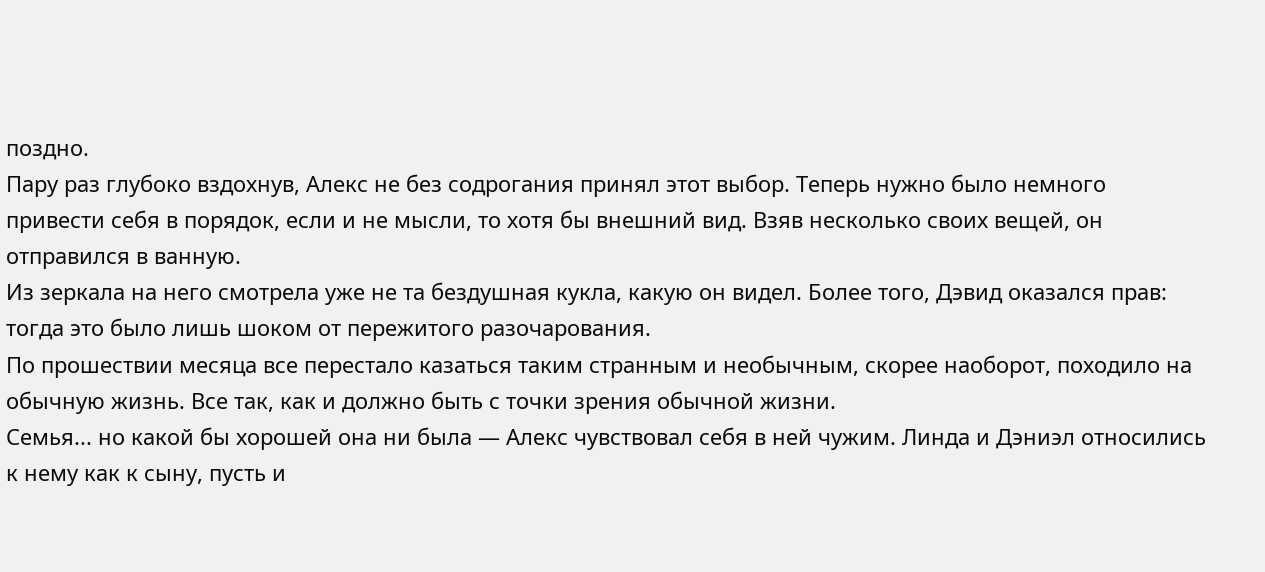поздно.
Пару раз глубоко вздохнув, Алекс не без содрогания принял этот выбор. Теперь нужно было немного привести себя в порядок, если и не мысли, то хотя бы внешний вид. Взяв несколько своих вещей, он отправился в ванную.
Из зеркала на него смотрела уже не та бездушная кукла, какую он видел. Более того, Дэвид оказался прав: тогда это было лишь шоком от пережитого разочарования.
По прошествии месяца все перестало казаться таким странным и необычным, скорее наоборот, походило на обычную жизнь. Все так, как и должно быть с точки зрения обычной жизни.
Семья... но какой бы хорошей она ни была — Алекс чувствовал себя в ней чужим. Линда и Дэниэл относились к нему как к сыну, пусть и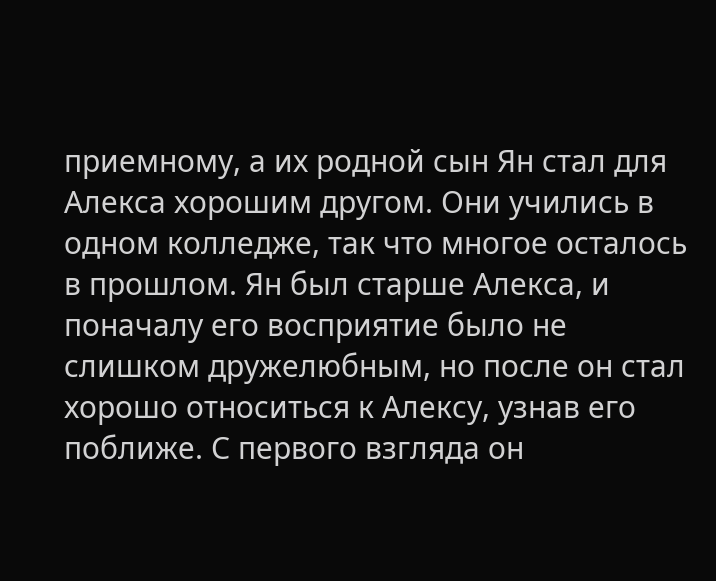приемному, а их родной сын Ян стал для Алекса хорошим другом. Они учились в одном колледже, так что многое осталось в прошлом. Ян был старше Алекса, и поначалу его восприятие было не слишком дружелюбным, но после он стал хорошо относиться к Алексу, узнав его поближе. С первого взгляда он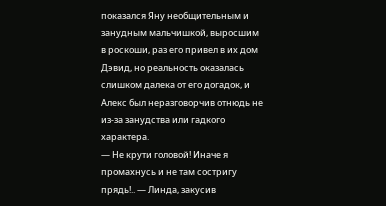показался Яну необщительным и занудным мальчишкой, выросшим в роскоши, раз его привел в их дом Дэвид, но реальность оказалась слишком далека от его догадок, и Алекс был неразговорчив отнюдь не из-за занудства или гадкого характера.
— Не крути головой! Иначе я промахнусь и не там состригу прядь!.. — Линда, закусив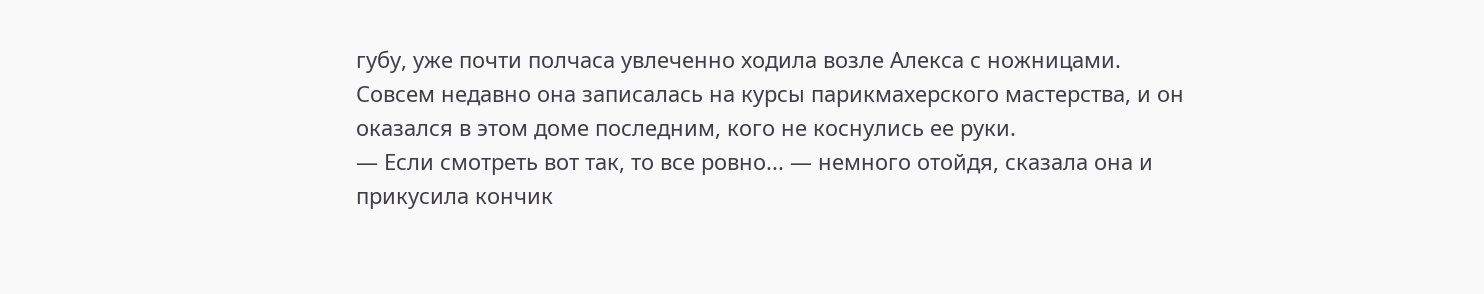губу, уже почти полчаса увлеченно ходила возле Алекса с ножницами.
Совсем недавно она записалась на курсы парикмахерского мастерства, и он оказался в этом доме последним, кого не коснулись ее руки.
— Если смотреть вот так, то все ровно... — немного отойдя, сказала она и прикусила кончик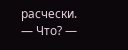расчески.
— Что? —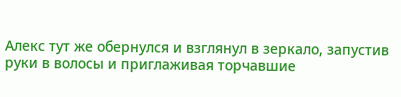Алекс тут же обернулся и взглянул в зеркало, запустив руки в волосы и приглаживая торчавшие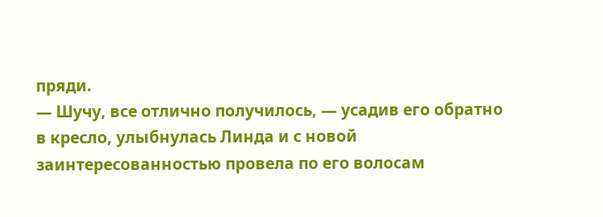пряди.
— Шучу, все отлично получилось, — усадив его обратно в кресло, улыбнулась Линда и с новой заинтересованностью провела по его волосам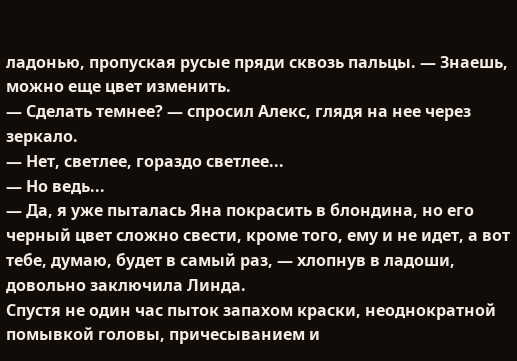ладонью, пропуская русые пряди сквозь пальцы. — Знаешь, можно еще цвет изменить.
— Сделать темнее? — спросил Алекс, глядя на нее через зеркало.
— Нет, светлее, гораздо светлее...
— Но ведь...
— Да, я уже пыталась Яна покрасить в блондина, но его черный цвет сложно свести, кроме того, ему и не идет, а вот тебе, думаю, будет в самый раз, — хлопнув в ладоши, довольно заключила Линда.
Спустя не один час пыток запахом краски, неоднократной помывкой головы, причесыванием и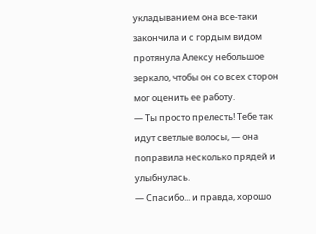укладыванием она все-таки закончила и с гордым видом протянула Алексу небольшое зеркало, чтобы он со всех сторон мог оценить ее работу.
— Ты просто прелесть! Тебе так идут светлые волосы, — она поправила несколько прядей и улыбнулась.
— Спасибо... и правда, хорошо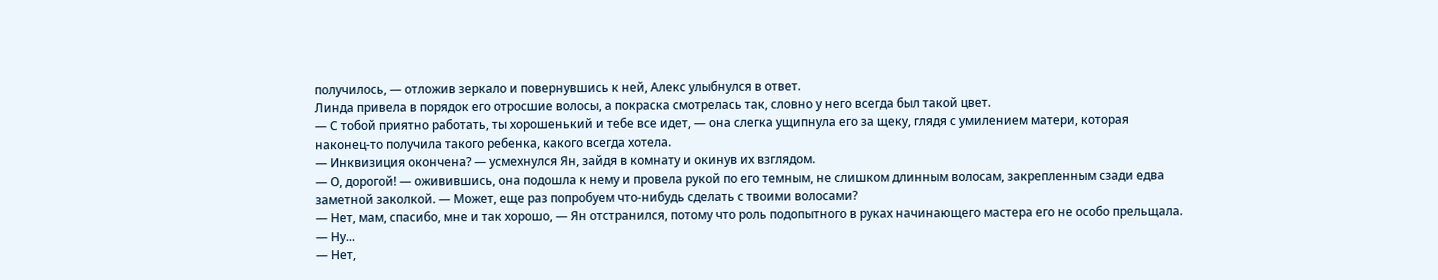получилось, — отложив зеркало и повернувшись к ней, Алекс улыбнулся в ответ.
Линда привела в порядок его отросшие волосы, а покраска смотрелась так, словно у него всегда был такой цвет.
— С тобой приятно работать, ты хорошенький и тебе все идет, — она слегка ущипнула его за щеку, глядя с умилением матери, которая наконец-то получила такого ребенка, какого всегда хотела.
— Инквизиция окончена? — усмехнулся Ян, зайдя в комнату и окинув их взглядом.
— О, дорогой! — оживившись, она подошла к нему и провела рукой по его темным, не слишком длинным волосам, закрепленным сзади едва заметной заколкой. — Может, еще раз попробуем что-нибудь сделать с твоими волосами?
— Нет, мам, спасибо, мне и так хорошо, — Ян отстранился, потому что роль подопытного в руках начинающего мастера его не особо прельщала.
— Ну...
— Нет,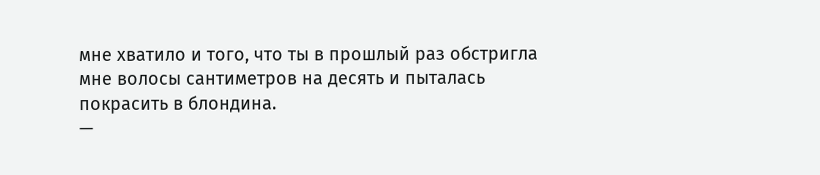мне хватило и того, что ты в прошлый раз обстригла мне волосы сантиметров на десять и пыталась покрасить в блондина.
—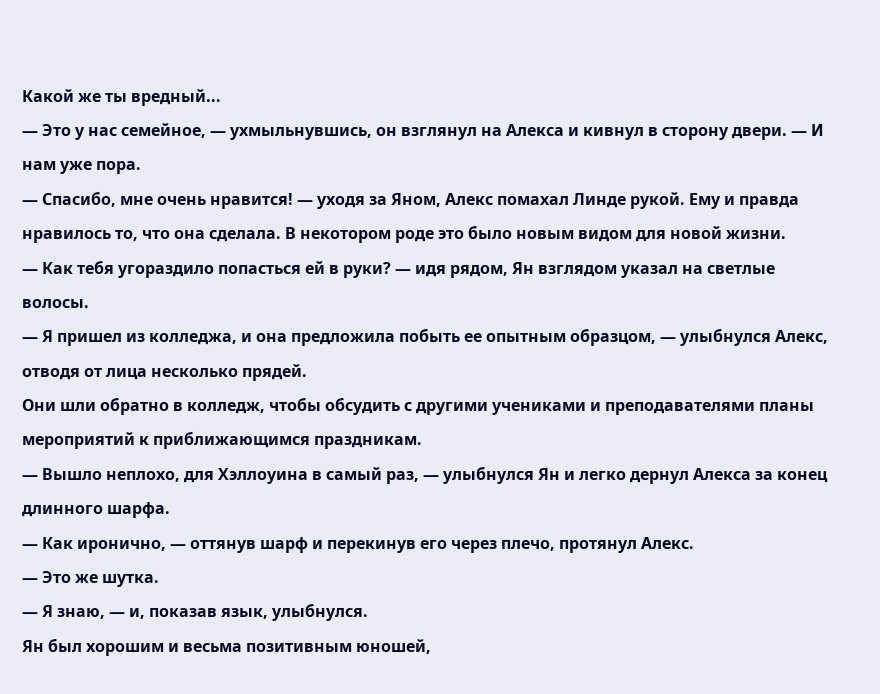Какой же ты вредный...
— Это у нас семейное, — ухмыльнувшись, он взглянул на Алекса и кивнул в сторону двери. — И нам уже пора.
— Спасибо, мне очень нравится! — уходя за Яном, Алекс помахал Линде рукой. Ему и правда нравилось то, что она сделала. В некотором роде это было новым видом для новой жизни.
— Как тебя угораздило попасться ей в руки? — идя рядом, Ян взглядом указал на светлые волосы.
— Я пришел из колледжа, и она предложила побыть ее опытным образцом, — улыбнулся Алекс, отводя от лица несколько прядей.
Они шли обратно в колледж, чтобы обсудить с другими учениками и преподавателями планы мероприятий к приближающимся праздникам.
— Вышло неплохо, для Хэллоуина в самый раз, — улыбнулся Ян и легко дернул Алекса за конец длинного шарфа.
— Как иронично, — оттянув шарф и перекинув его через плечо, протянул Алекс.
— Это же шутка.
— Я знаю, — и, показав язык, улыбнулся.
Ян был хорошим и весьма позитивным юношей,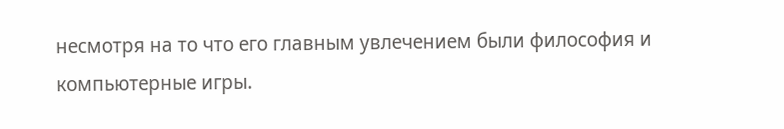несмотря на то что его главным увлечением были философия и компьютерные игры.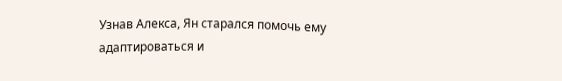Узнав Алекса, Ян старался помочь ему адаптироваться и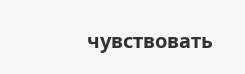чувствовать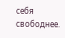себя свободнее.